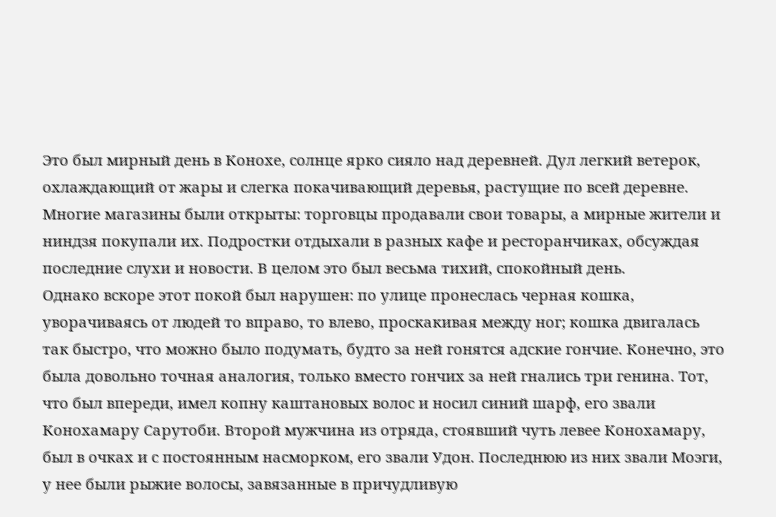Это был мирный день в Конохе, солнце ярко сияло над деревней. Дул легкий ветерок, охлаждающий от жары и слегка покачивающий деревья, растущие по всей деревне. Многие магазины были открыты: торговцы продавали свои товары, а мирные жители и ниндзя покупали их. Подростки отдыхали в разных кафе и ресторанчиках, обсуждая последние слухи и новости. В целом это был весьма тихий, спокойный день.
Однако вскоре этот покой был нарушен: по улице пронеслась черная кошка, уворачиваясь от людей то вправо, то влево, проскакивая между ног; кошка двигалась так быстро, что можно было подумать, будто за ней гонятся адские гончие. Конечно, это была довольно точная аналогия, только вместо гончих за ней гнались три генина. Тот, что был впереди, имел копну каштановых волос и носил синий шарф, его звали Конохамару Сарутоби. Второй мужчина из отряда, стоявший чуть левее Конохамару, был в очках и с постоянным насморком, его звали Удон. Последнюю из них звали Моэги, у нее были рыжие волосы, завязанные в причудливую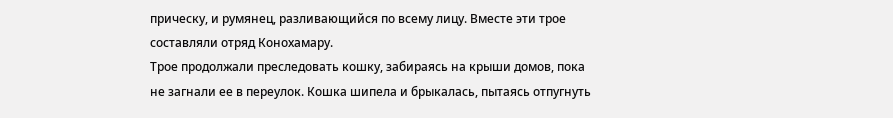прическу, и румянец, разливающийся по всему лицу. Вместе эти трое составляли отряд Конохамару.
Трое продолжали преследовать кошку, забираясь на крыши домов, пока не загнали ее в переулок. Кошка шипела и брыкалась, пытаясь отпугнуть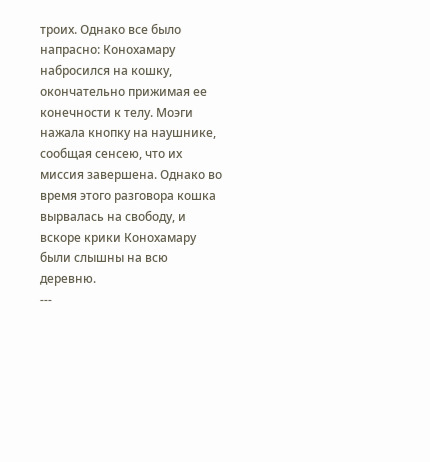троих. Однако все было напрасно: Конохамару набросился на кошку, окончательно прижимая ее конечности к телу. Моэги нажала кнопку на наушнике, сообщая сенсею, что их миссия завершена. Однако во время этого разговора кошка вырвалась на свободу, и вскоре крики Конохамару были слышны на всю деревню.
---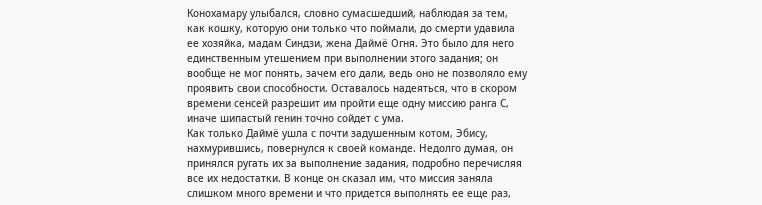Конохамару улыбался, словно сумасшедший, наблюдая за тем, как кошку, которую они только что поймали, до смерти удавила ее хозяйка, мадам Синдзи, жена Даймё Огня. Это было для него единственным утешением при выполнении этого задания; он вообще не мог понять, зачем его дали, ведь оно не позволяло ему проявить свои способности. Оставалось надеяться, что в скором времени сенсей разрешит им пройти еще одну миссию ранга С, иначе шипастый генин точно сойдет с ума.
Как только Даймё ушла с почти задушенным котом, Эбису, нахмурившись, повернулся к своей команде. Недолго думая, он принялся ругать их за выполнение задания, подробно перечисляя все их недостатки. В конце он сказал им, что миссия заняла слишком много времени и что придется выполнять ее еще раз,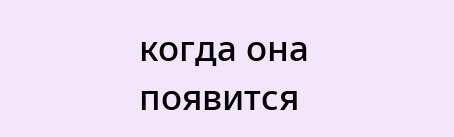когда она появится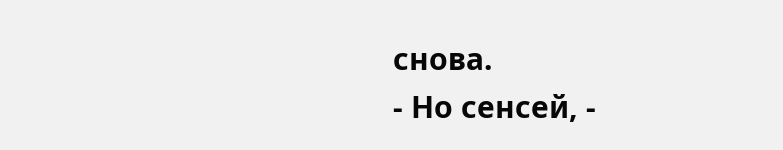снова.
- Но сенсей, -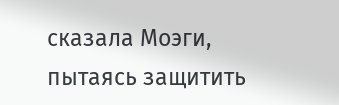сказала Моэги, пытаясь защитить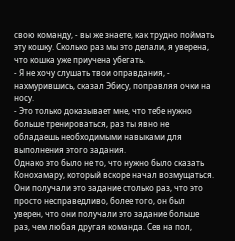свою команду, - вы же знаете, как трудно поймать эту кошку. Сколько раз мы это делали, я уверена, что кошка уже приучена убегать.
- Я не хочу слушать твои оправдания, - нахмурившись, сказал Эбису, поправляя очки на носу.
- Это только доказывает мне, что тебе нужно больше тренироваться, раз ты явно не обладаешь необходимыми навыками для выполнения этого задания.
Однако это было не то, что нужно было сказать Конохамару, который вскоре начал возмущаться. Они получали это задание столько раз, что это просто несправедливо, более того, он был уверен, что они получали это задание больше раз, чем любая другая команда. Сев на пол,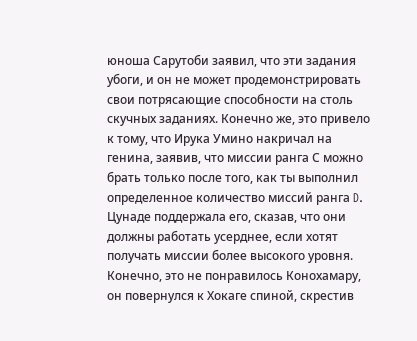юноша Сарутоби заявил, что эти задания убоги, и он не может продемонстрировать свои потрясающие способности на столь скучных заданиях. Конечно же, это привело к тому, что Ирука Умино накричал на генина, заявив, что миссии ранга С можно брать только после того, как ты выполнил определенное количество миссий ранга D. Цунаде поддержала его, сказав, что они должны работать усерднее, если хотят получать миссии более высокого уровня.
Конечно, это не понравилось Конохамару, он повернулся к Хокаге спиной, скрестив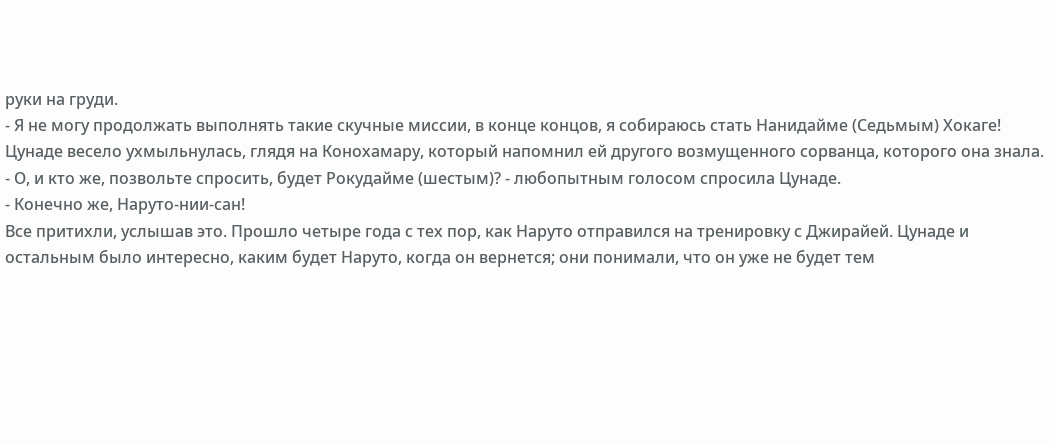руки на груди.
- Я не могу продолжать выполнять такие скучные миссии, в конце концов, я собираюсь стать Нанидайме (Седьмым) Хокаге!
Цунаде весело ухмыльнулась, глядя на Конохамару, который напомнил ей другого возмущенного сорванца, которого она знала.
- О, и кто же, позвольте спросить, будет Рокудайме (шестым)? - любопытным голосом спросила Цунаде.
- Конечно же, Наруто-нии-сан!
Все притихли, услышав это. Прошло четыре года с тех пор, как Наруто отправился на тренировку с Джирайей. Цунаде и остальным было интересно, каким будет Наруто, когда он вернется; они понимали, что он уже не будет тем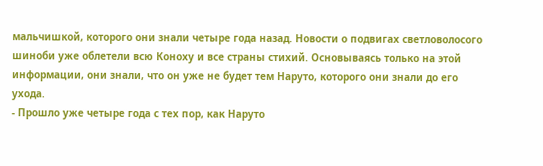мальчишкой, которого они знали четыре года назад. Новости о подвигах светловолосого шиноби уже облетели всю Коноху и все страны стихий. Основываясь только на этой информации, они знали, что он уже не будет тем Наруто, которого они знали до его ухода.
- Прошло уже четыре года с тех пор, как Наруто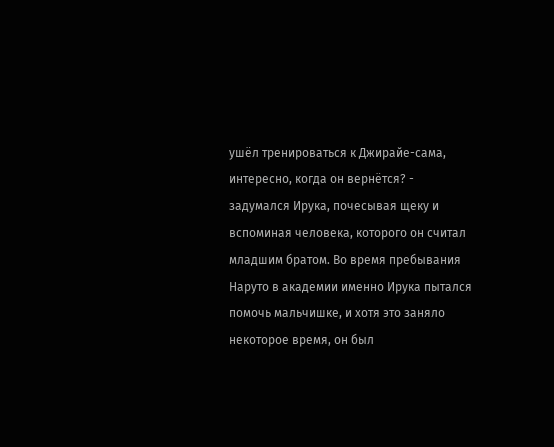ушёл тренироваться к Джирайе-сама, интересно, когда он вернётся? - задумался Ирука, почесывая щеку и вспоминая человека, которого он считал младшим братом. Во время пребывания Наруто в академии именно Ирука пытался помочь мальчишке, и хотя это заняло некоторое время, он был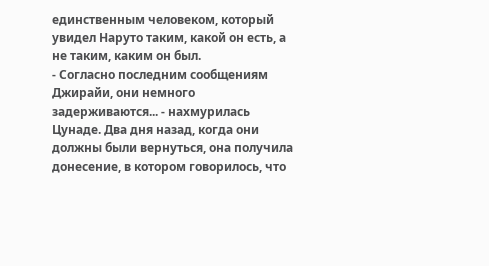единственным человеком, который увидел Наруто таким, какой он есть, а не таким, каким он был.
- Согласно последним сообщениям Джирайи, они немного задерживаются... - нахмурилась Цунаде. Два дня назад, когда они должны были вернуться, она получила донесение, в котором говорилось, что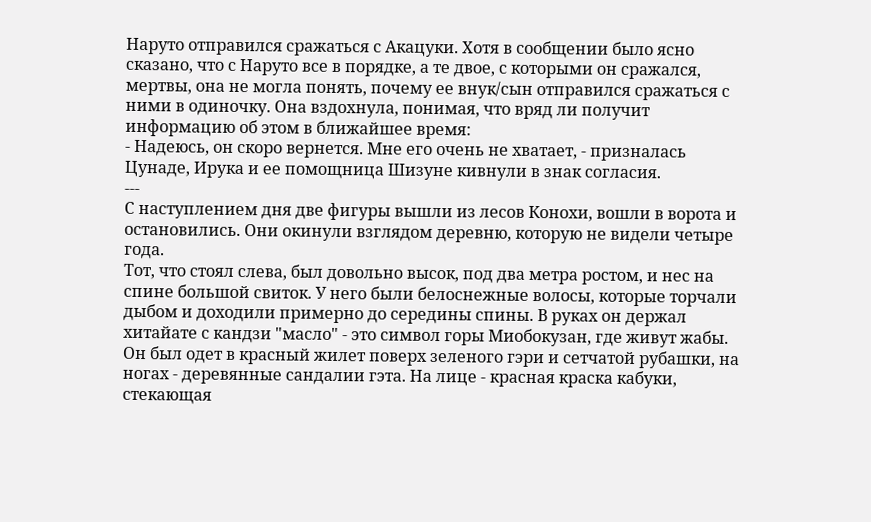Наруто отправился сражаться с Акацуки. Хотя в сообщении было ясно сказано, что с Наруто все в порядке, а те двое, с которыми он сражался, мертвы, она не могла понять, почему ее внук/сын отправился сражаться с ними в одиночку. Она вздохнула, понимая, что вряд ли получит информацию об этом в ближайшее время:
- Надеюсь, он скоро вернется. Мне его очень не хватает, - призналась Цунаде, Ирука и ее помощница Шизуне кивнули в знак согласия.
---
С наступлением дня две фигуры вышли из лесов Конохи, вошли в ворота и остановились. Они окинули взглядом деревню, которую не видели четыре года.
Тот, что стоял слева, был довольно высок, под два метра ростом, и нес на спине большой свиток. У него были белоснежные волосы, которые торчали дыбом и доходили примерно до середины спины. В руках он держал хитайате с кандзи "масло" - это символ горы Миобокузан, где живут жабы. Он был одет в красный жилет поверх зеленого гэри и сетчатой рубашки, на ногах - деревянные сандалии гэта. На лице - красная краска кабуки, стекающая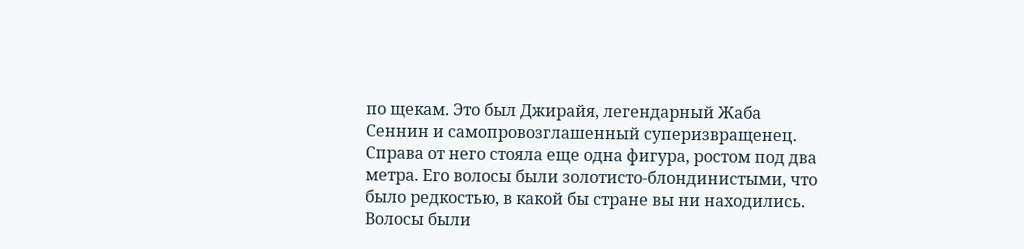по щекам. Это был Джирайя, легендарный Жаба Сеннин и самопровозглашенный суперизвращенец.
Справа от него стояла еще одна фигура, ростом под два метра. Его волосы были золотисто-блондинистыми, что было редкостью, в какой бы стране вы ни находились. Волосы были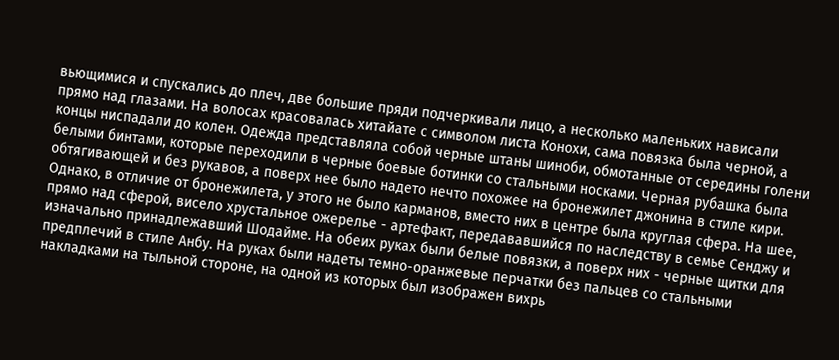вьющимися и спускались до плеч, две большие пряди подчеркивали лицо, а несколько маленьких нависали прямо над глазами. На волосах красовалась хитайате с символом листа Конохи, сама повязка была черной, а концы ниспадали до колен. Одежда представляла собой черные штаны шиноби, обмотанные от середины голени белыми бинтами, которые переходили в черные боевые ботинки со стальными носками. Черная рубашка была обтягивающей и без рукавов, а поверх нее было надето нечто похожее на бронежилет джонина в стиле кири. Однако, в отличие от бронежилета, у этого не было карманов, вместо них в центре была круглая сфера. На шее, прямо над сферой, висело хрустальное ожерелье - артефакт, передававшийся по наследству в семье Сенджу и изначально принадлежавший Шодайме. На обеих руках были белые повязки, а поверх них - черные щитки для предплечий в стиле Анбу. На руках были надеты темно-оранжевые перчатки без пальцев со стальными накладками на тыльной стороне, на одной из которых был изображен вихрь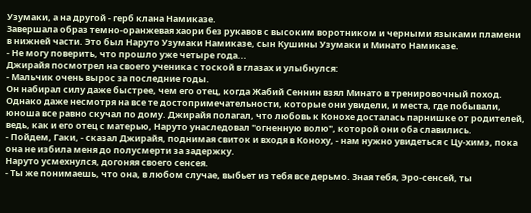Узумаки, а на другой - герб клана Намиказе.
Завершала образ темно-оранжевая хаори без рукавов с высоким воротником и черными языками пламени в нижней части. Это был Наруто Узумаки Намиказе, сын Кушины Узумаки и Минато Намиказе.
- Не могу поверить, что прошло уже четыре года...
Джирайя посмотрел на своего ученика с тоской в глазах и улыбнулся:
- Мальчик очень вырос за последние годы.
Он набирал силу даже быстрее, чем его отец, когда Жабий Сеннин взял Минато в тренировочный поход. Однако даже несмотря на все те достопримечательности, которые они увидели, и места, где побывали, юноша все равно скучал по дому. Джирайя полагал, что любовь к Конохе досталась парнишке от родителей, ведь, как и его отец с матерью, Наруто унаследовал "огненную волю", которой они оба славились.
- Пойдем, Гаки, - сказал Джирайя, поднимая свиток и входя в Коноху, - нам нужно увидеться с Цу-химэ, пока она не избила меня до полусмерти за задержку.
Наруто усмехнулся, догоняя своего сенсея.
- Ты же понимаешь, что она, в любом случае, выбьет из тебя все дерьмо. Зная тебя, Эро-сенсей, ты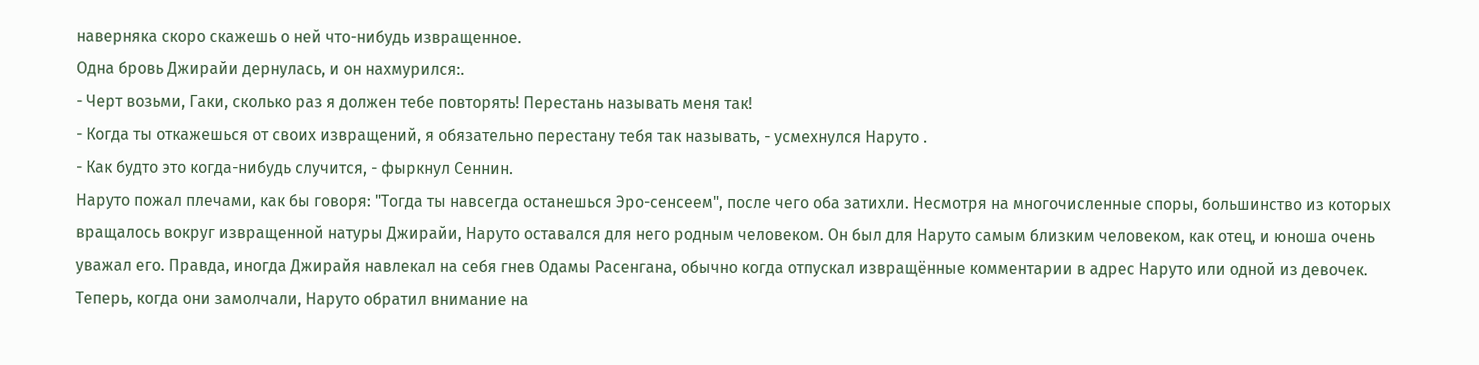наверняка скоро скажешь о ней что-нибудь извращенное.
Одна бровь Джирайи дернулась, и он нахмурился:.
- Черт возьми, Гаки, сколько раз я должен тебе повторять! Перестань называть меня так!
- Когда ты откажешься от своих извращений, я обязательно перестану тебя так называть, - усмехнулся Наруто .
- Как будто это когда-нибудь случится, - фыркнул Сеннин.
Наруто пожал плечами, как бы говоря: "Тогда ты навсегда останешься Эро-сенсеем", после чего оба затихли. Несмотря на многочисленные споры, большинство из которых вращалось вокруг извращенной натуры Джирайи, Наруто оставался для него родным человеком. Он был для Наруто самым близким человеком, как отец, и юноша очень уважал его. Правда, иногда Джирайя навлекал на себя гнев Одамы Расенгана, обычно когда отпускал извращённые комментарии в адрес Наруто или одной из девочек.
Теперь, когда они замолчали, Наруто обратил внимание на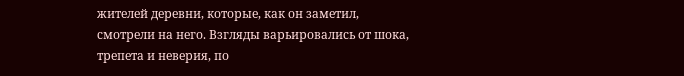жителей деревни, которые, как он заметил, смотрели на него. Взгляды варьировались от шока, трепета и неверия, по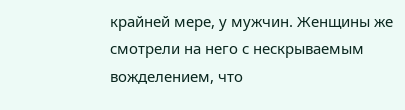крайней мере, у мужчин. Женщины же смотрели на него с нескрываемым вожделением, что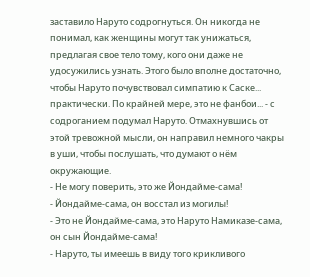заставило Наруто содрогнуться. Он никогда не понимал, как женщины могут так унижаться, предлагая свое тело тому, кого они даже не удосужились узнать. Этого было вполне достаточно, чтобы Наруто почувствовал симпатию к Саске... практически. По крайней мере, это не фанбои... - с содроганием подумал Наруто. Отмахнувшись от этой тревожной мысли, он направил немного чакры в уши, чтобы послушать, что думают о нём окружающие.
- Не могу поверить, это же Йондайме-сама!
- Йондайме-сама, он восстал из могилы!
- Это не Йондайме-сама, это Наруто Намиказе-сама, он сын Йондайме-сама!
- Наруто, ты имеешь в виду того крикливого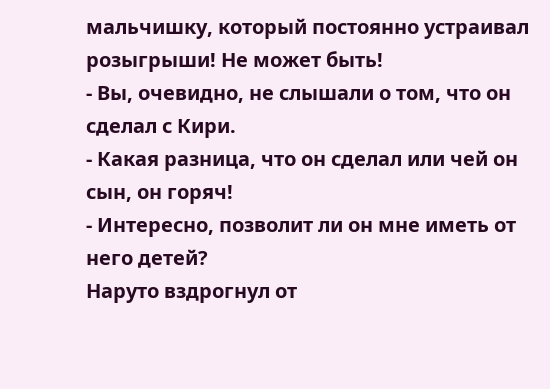мальчишку, который постоянно устраивал розыгрыши! Не может быть!
- Вы, очевидно, не слышали о том, что он сделал с Кири.
- Какая разница, что он сделал или чей он сын, он горяч!
- Интересно, позволит ли он мне иметь от него детей?
Наруто вздрогнул от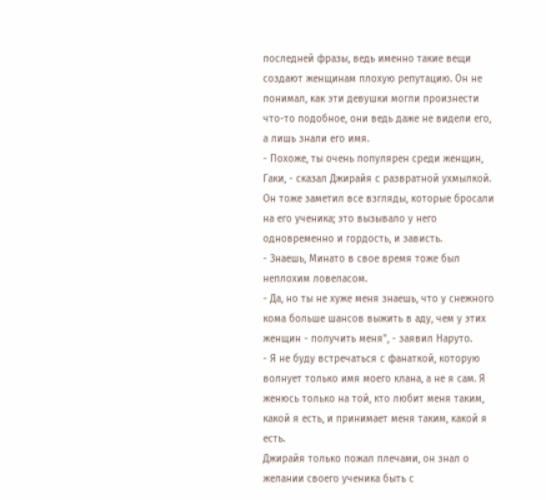последней фразы, ведь именно такие вещи создают женщинам плохую репутацию. Он не понимал, как эти девушки могли произнести что-то подобное, они ведь даже не видели его, а лишь знали его имя.
- Похоже, ты очень популярен среди женщин, Гаки, - сказал Джирайя с развратной ухмылкой. Он тоже заметил все взгляды, которые бросали на его ученика; это вызывало у него одновременно и гордость, и зависть.
- Знаешь, Минато в свое время тоже был неплохим ловеласом.
- Да, но ты не хуже меня знаешь, что у снежного кома больше шансов выжить в аду, чем у этих женщин - получить меня", - заявил Наруто.
- Я не буду встречаться с фанаткой, которую волнует только имя моего клана, а не я сам. Я женюсь только на той, кто любит меня таким, какой я есть, и принимает меня таким, какой я есть.
Джирайя только пожал плечами, он знал о желании своего ученика быть с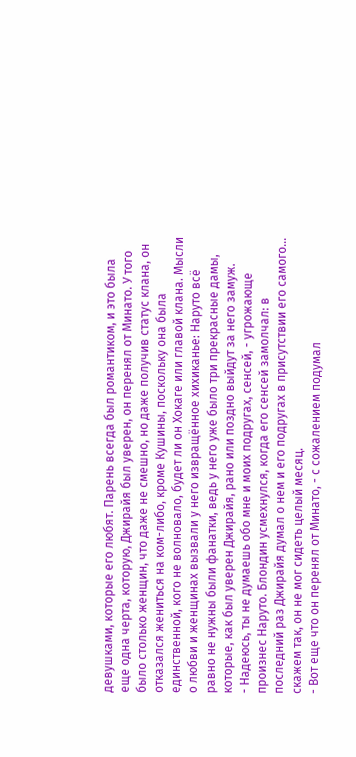девушками, которые его любят. Парень всегда был романтиком, и это была еще одна черта, которую, Джирайя был уверен, он перенял от Минато. У того было столько женщин, что даже не смешно, но даже получив статус клана, он отказался жениться на ком-либо, кроме Кушины, поскольку она была единственной, кого не волновало, будет ли он Хокаге или главой клана. Мысли о любви и женщинах вызвали у него извращённое хихиканье: Наруто всё равно не нужны были фанатки, ведь у него уже было три прекрасные дамы, которые, как был уверен Джирайя, рано или поздно выйдут за него замуж.
- Надеюсь, ты не думаешь обо мне и моих подругах, сенсей, - угрожающе произнес Наруто. Блондин усмехнулся, когда его сенсей замолчал: в последний раз Джирайя думал о нем и его подругах в присутствии его самого... скажем так, он не мог сидеть целый месяц.
- Вот еще что он перенял от Минато, - с сожалением подумал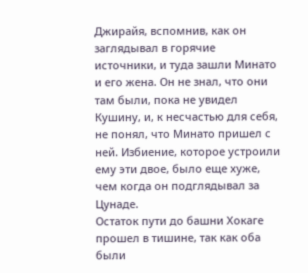Джирайя, вспомнив, как он заглядывал в горячие источники, и туда зашли Минато и его жена. Он не знал, что они там были, пока не увидел Кушину, и, к несчастью для себя, не понял, что Минато пришел с ней. Избиение, которое устроили ему эти двое, было еще хуже, чем когда он подглядывал за Цунаде.
Остаток пути до башни Хокаге прошел в тишине, так как оба были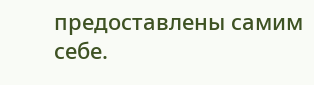предоставлены самим себе.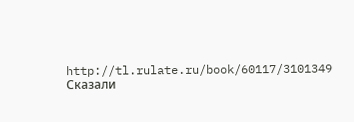http://tl.rulate.ru/book/60117/3101349
Сказали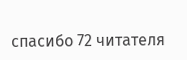спасибо 72 читателя